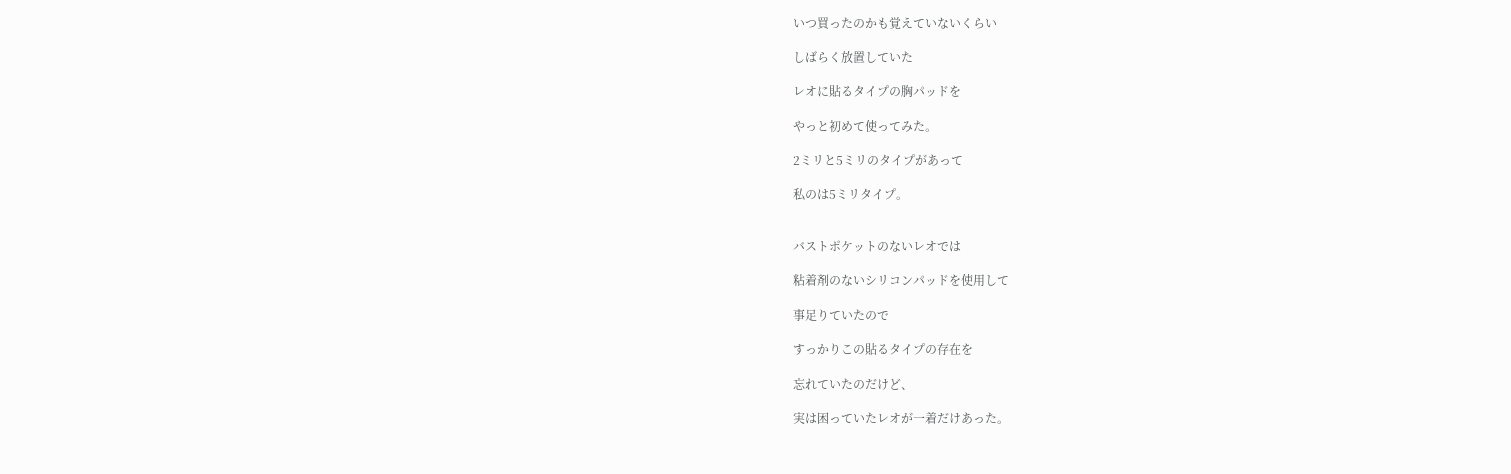いつ買ったのかも覚えていないくらい

しばらく放置していた

レオに貼るタイプの胸パッドを

やっと初めて使ってみた。

2ミリと5ミリのタイプがあって

私のは5ミリタイプ。


バストポケットのないレオでは

粘着剤のないシリコンパッドを使用して

事足りていたので

すっかりこの貼るタイプの存在を

忘れていたのだけど、

実は困っていたレオが一着だけあった。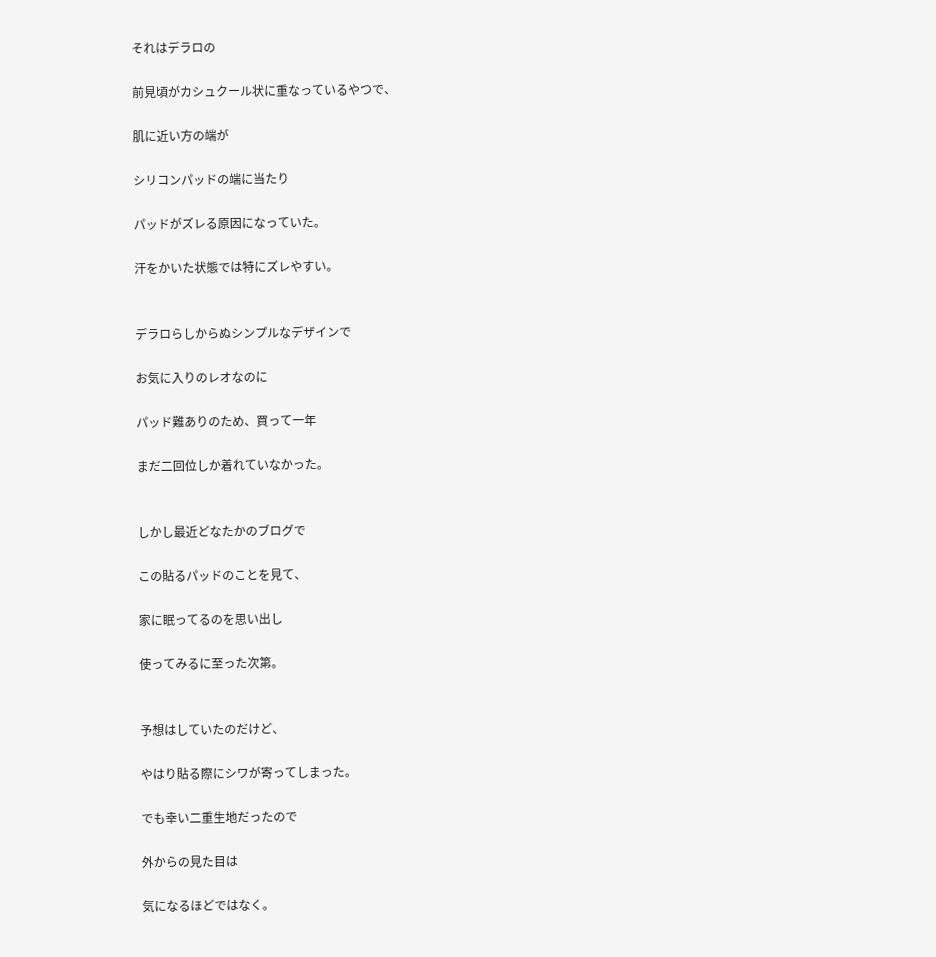それはデラロの

前見頃がカシュクール状に重なっているやつで、

肌に近い方の端が

シリコンパッドの端に当たり

パッドがズレる原因になっていた。

汗をかいた状態では特にズレやすい。


デラロらしからぬシンプルなデザインで

お気に入りのレオなのに

パッド難ありのため、買って一年

まだ二回位しか着れていなかった。


しかし最近どなたかのブログで

この貼るパッドのことを見て、

家に眠ってるのを思い出し

使ってみるに至った次第。


予想はしていたのだけど、

やはり貼る際にシワが寄ってしまった。

でも幸い二重生地だったので

外からの見た目は

気になるほどではなく。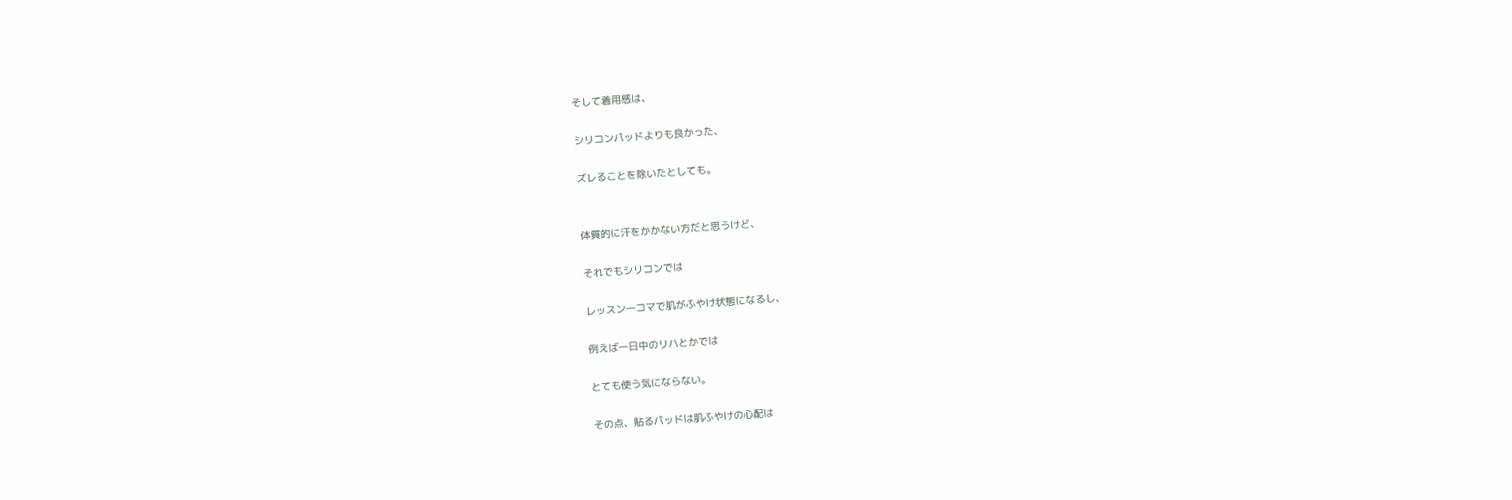そして着用感は、

シリコンパッドよりも良かった、

ズレることを除いたとしても。


体質的に汗をかかない方だと思うけど、

それでもシリコンでは

レッスン一コマで肌がふやけ状態になるし、

例えば一日中のリハとかでは

とても使う気にならない。

その点、貼るパッドは肌ふやけの心配は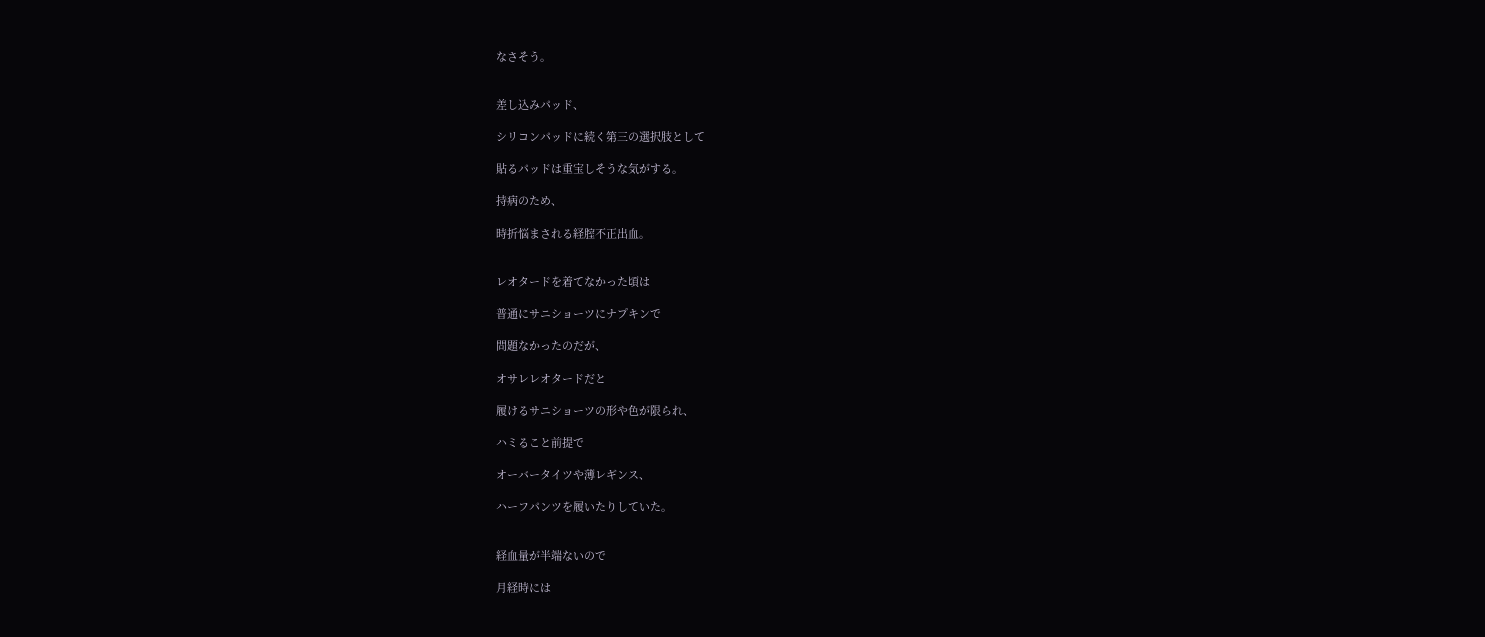なさそう。


差し込みパッド、

シリコンパッドに続く第三の選択肢として

貼るパッドは重宝しそうな気がする。

持病のため、

時折悩まされる経腟不正出血。


レオタードを着てなかった頃は

普通にサニショーツにナプキンで

問題なかったのだが、

オサレレオタードだと

履けるサニショーツの形や色が限られ、

ハミること前提で

オーバータイツや薄レギンス、

ハーフパンツを履いたりしていた。


経血量が半端ないので

月経時には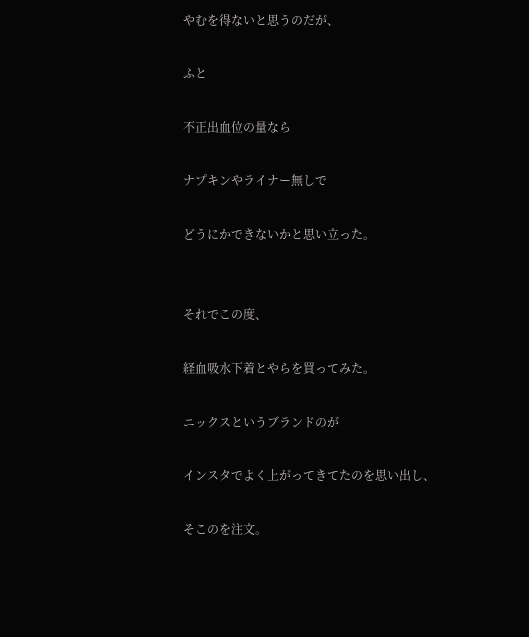やむを得ないと思うのだが、

ふと

不正出血位の量なら

ナプキンやライナー無しで

どうにかできないかと思い立った。


それでこの度、

経血吸水下着とやらを買ってみた。

ニックスというブランドのが

インスタでよく上がってきてたのを思い出し、

そこのを注文。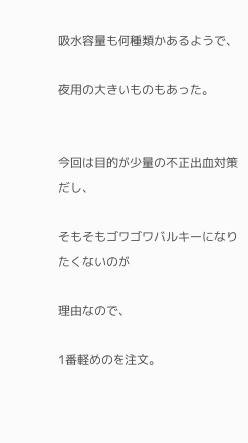吸水容量も何種類かあるようで、

夜用の大きいものもあった。


今回は目的が少量の不正出血対策だし、

そもそもゴワゴワバルキーになりたくないのが

理由なので、

1番軽めのを注文。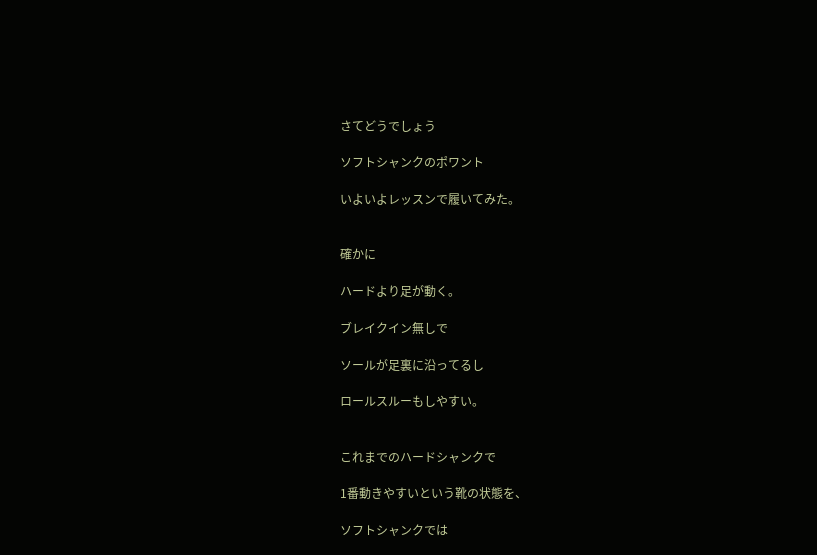さてどうでしょう

ソフトシャンクのポワント

いよいよレッスンで履いてみた。


確かに

ハードより足が動く。

ブレイクイン無しで

ソールが足裏に沿ってるし

ロールスルーもしやすい。


これまでのハードシャンクで

1番動きやすいという靴の状態を、

ソフトシャンクでは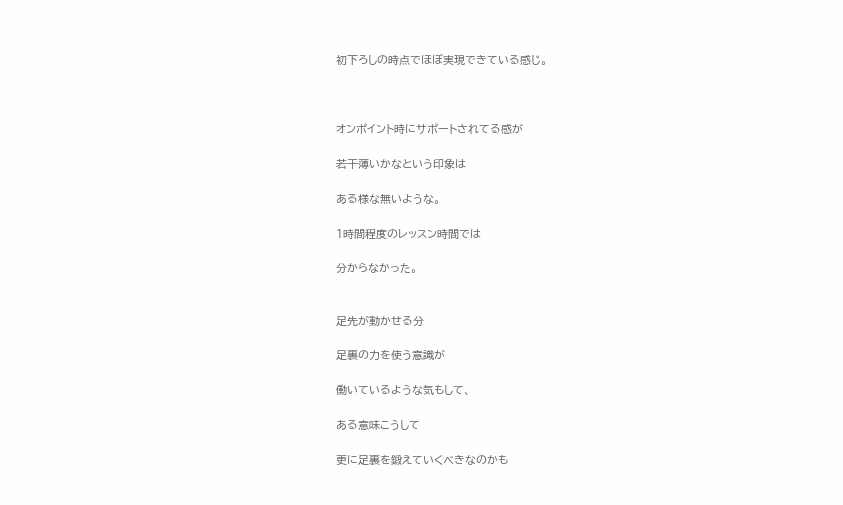初下ろしの時点でほぼ実現できている感じ。



オンポイント時にサポートされてる感が

若干薄いかなという印象は

ある様な無いような。

1時間程度のレッスン時間では

分からなかった。


足先が動かせる分

足裏の力を使う意識が

働いているような気もして、

ある意味こうして

更に足裏を鍛えていくべきなのかも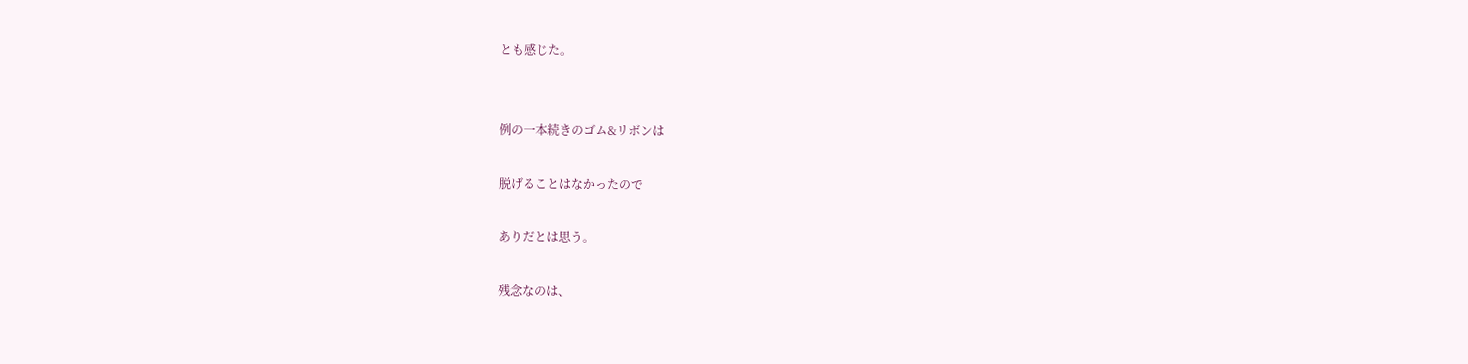とも感じた。


例の一本続きのゴム&リボンは

脱げることはなかったので

ありだとは思う。

残念なのは、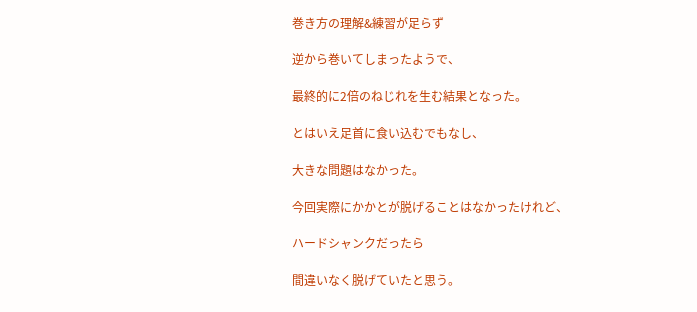巻き方の理解&練習が足らず

逆から巻いてしまったようで、

最終的に2倍のねじれを生む結果となった。

とはいえ足首に食い込むでもなし、

大きな問題はなかった。

今回実際にかかとが脱げることはなかったけれど、

ハードシャンクだったら

間違いなく脱げていたと思う。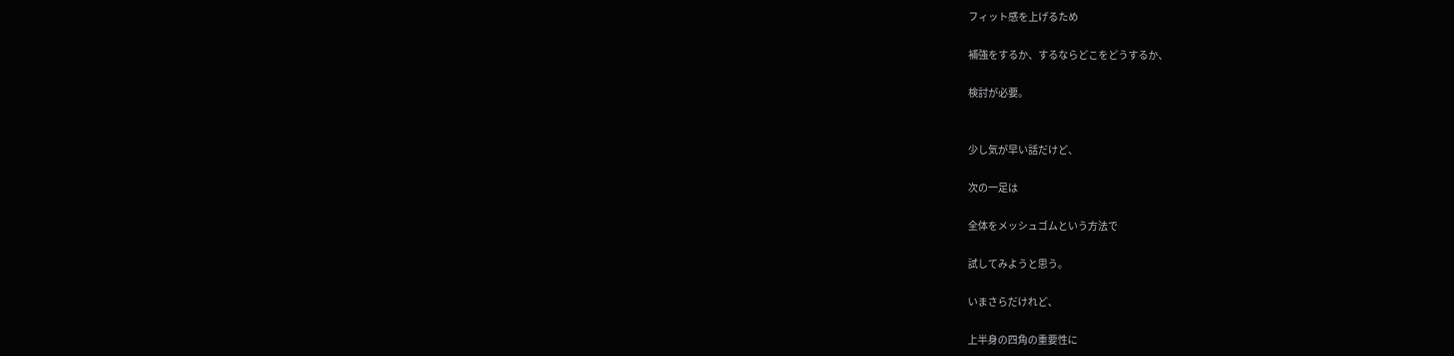フィット感を上げるため

補強をするか、するならどこをどうするか、

検討が必要。


少し気が早い話だけど、

次の一足は

全体をメッシュゴムという方法で

試してみようと思う。

いまさらだけれど、

上半身の四角の重要性に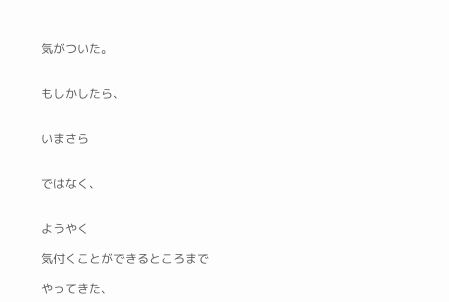気がついた。


もしかしたら、


いまさら


ではなく、


ようやく

気付くことができるところまで

やってきた、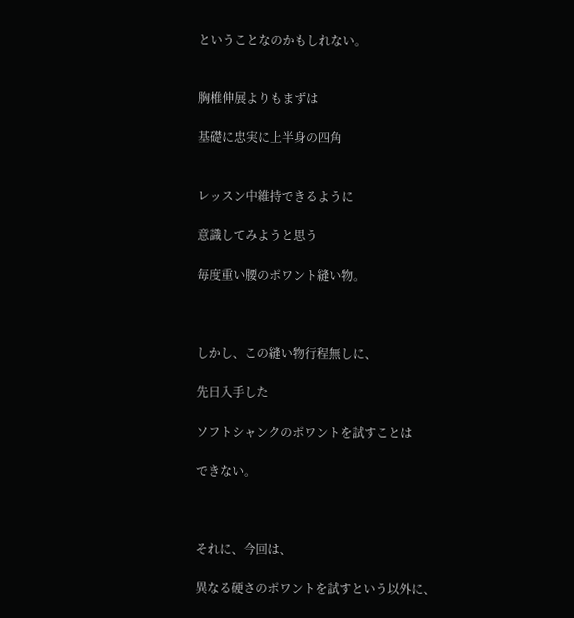ということなのかもしれない。


胸椎伸展よりもまずは

基礎に忠実に上半身の四角


レッスン中維持できるように

意識してみようと思う

毎度重い腰のポワント縫い物。



しかし、この縫い物行程無しに、

先日入手した

ソフトシャンクのポワントを試すことは

できない。



それに、今回は、

異なる硬さのポワントを試すという以外に、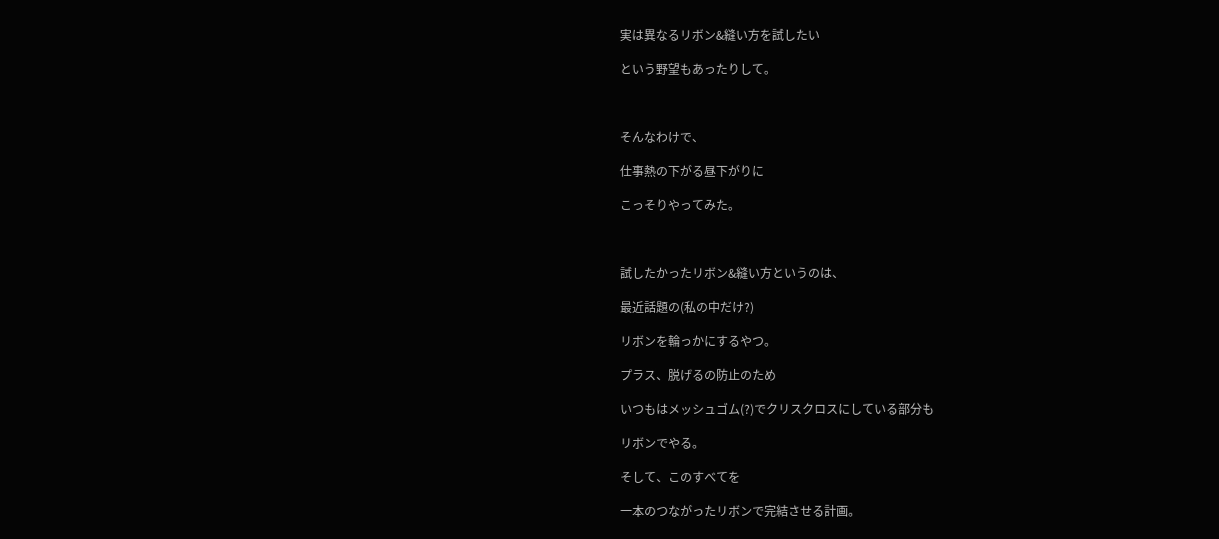実は異なるリボン&縫い方を試したい

という野望もあったりして。



そんなわけで、

仕事熱の下がる昼下がりに

こっそりやってみた。



試したかったリボン&縫い方というのは、

最近話題の(私の中だけ?)

リボンを輪っかにするやつ。

プラス、脱げるの防止のため

いつもはメッシュゴム(?)でクリスクロスにしている部分も

リボンでやる。

そして、このすべてを

一本のつながったリボンで完結させる計画。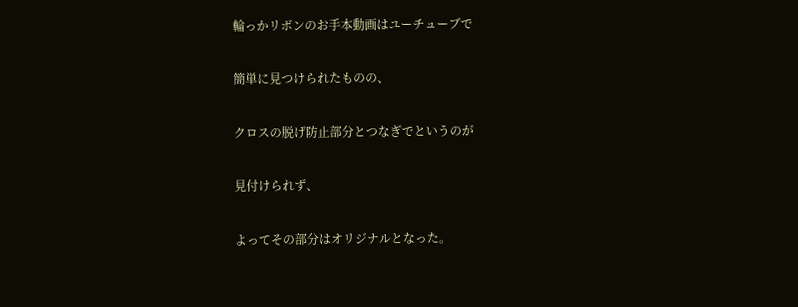輪っかリボンのお手本動画はユーチューブで

簡単に見つけられたものの、

クロスの脱げ防止部分とつなぎでというのが

見付けられず、

よってその部分はオリジナルとなった。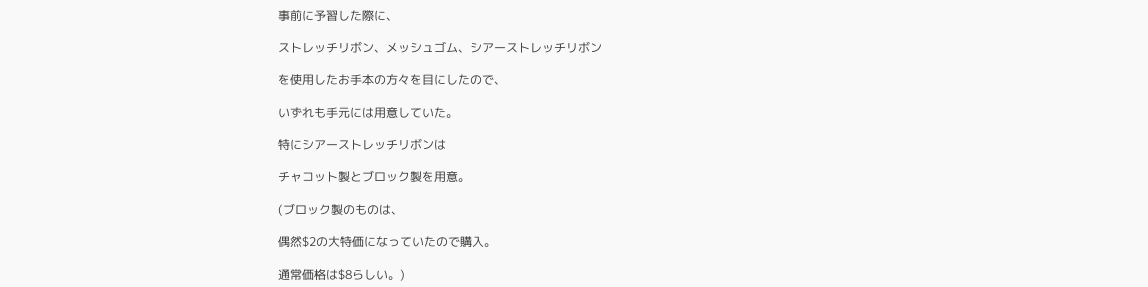事前に予習した際に、

ストレッチリボン、メッシュゴム、シアーストレッチリボン

を使用したお手本の方々を目にしたので、

いずれも手元には用意していた。

特にシアーストレッチリボンは

チャコット製とブロック製を用意。

(ブロック製のものは、

偶然$2の大特価になっていたので購入。

通常価格は$8らしい。)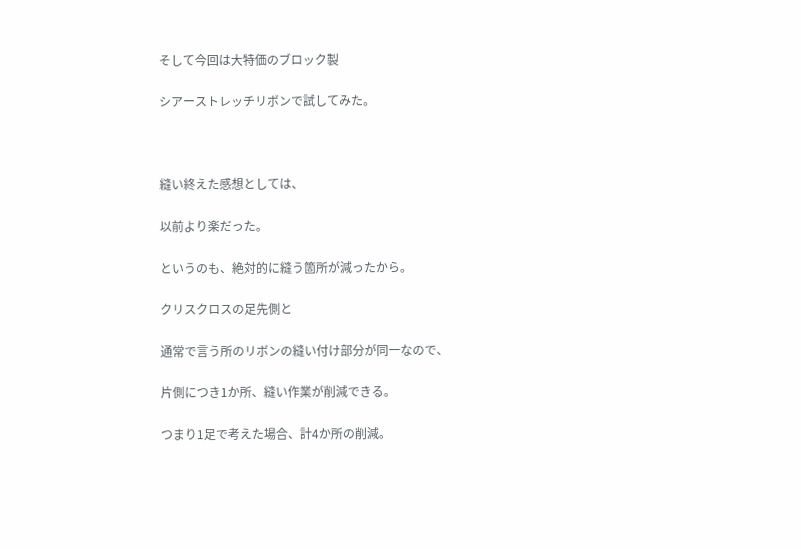そして今回は大特価のブロック製

シアーストレッチリボンで試してみた。



縫い終えた感想としては、

以前より楽だった。

というのも、絶対的に縫う箇所が減ったから。

クリスクロスの足先側と

通常で言う所のリボンの縫い付け部分が同一なので、

片側につき1か所、縫い作業が削減できる。

つまり1足で考えた場合、計4か所の削減。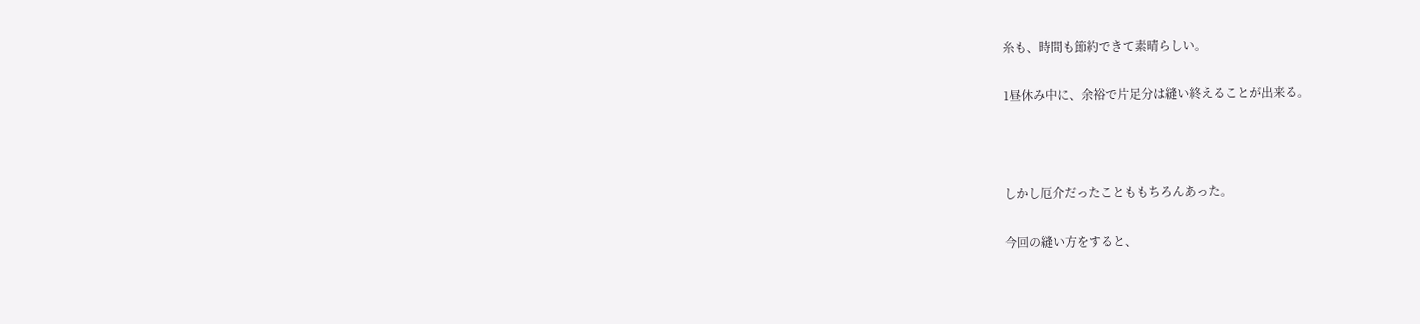糸も、時間も節約できて素晴らしい。

1昼休み中に、余裕で片足分は縫い終えることが出来る。



しかし厄介だったことももちろんあった。

今回の縫い方をすると、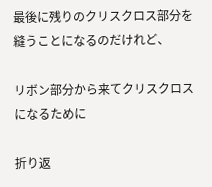最後に残りのクリスクロス部分を縫うことになるのだけれど、

リボン部分から来てクリスクロスになるために

折り返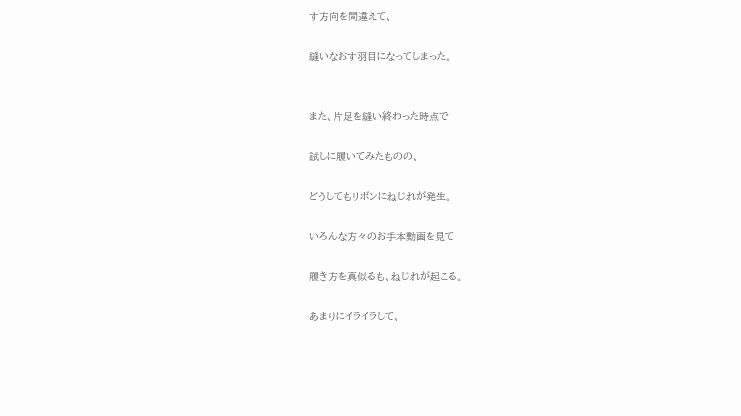す方向を間違えて、

縫いなおす羽目になってしまった。


また、片足を縫い終わった時点で

試しに履いてみたものの、

どうしてもリボンにねじれが発生。

いろんな方々のお手本動画を見て

履き方を真似るも、ねじれが起こる。

あまりにイライラして、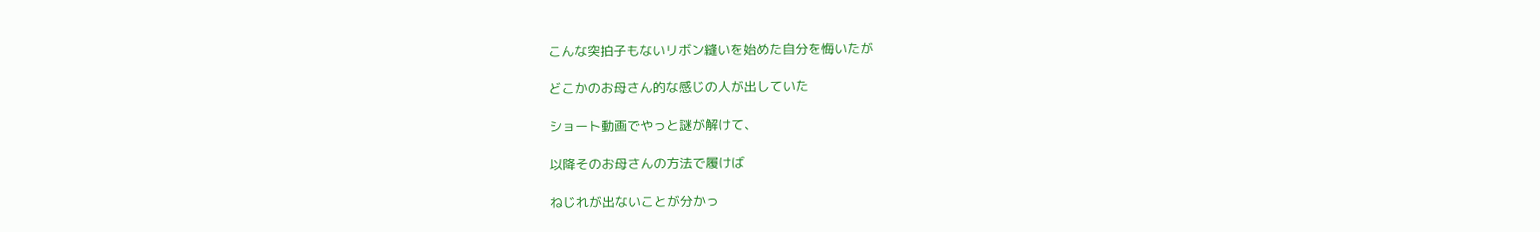こんな突拍子もないリボン縫いを始めた自分を悔いたが

どこかのお母さん的な感じの人が出していた

ショート動画でやっと謎が解けて、

以降そのお母さんの方法で履けば

ねじれが出ないことが分かっ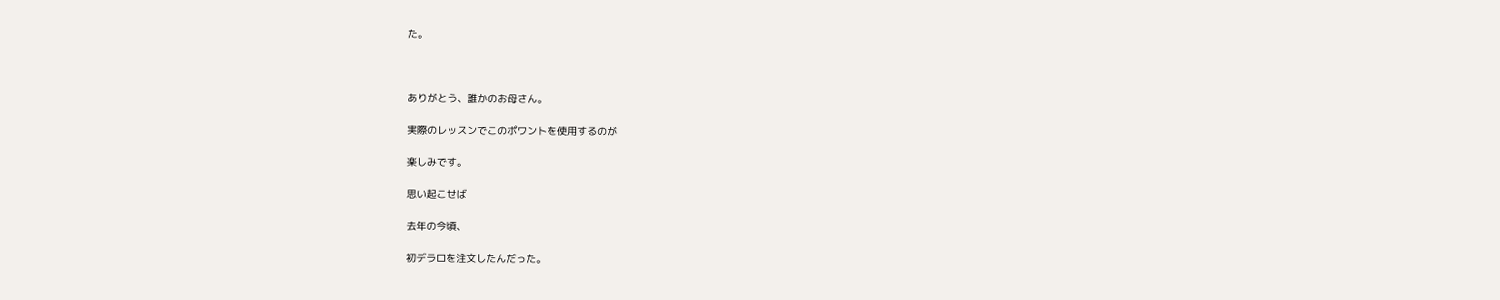た。



ありがとう、誰かのお母さん。

実際のレッスンでこのポワントを使用するのが

楽しみです。

思い起こせば

去年の今頃、

初デラロを注文したんだった。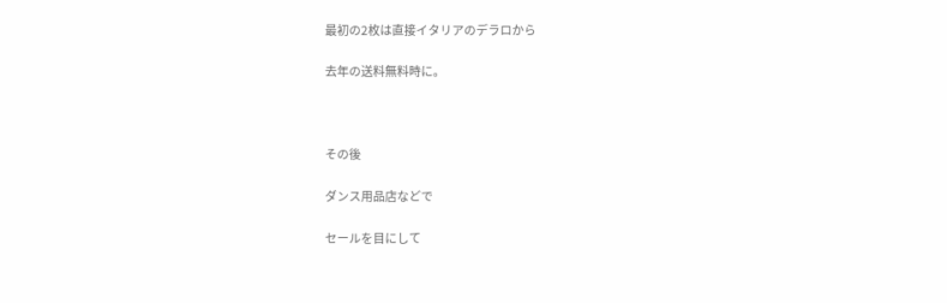最初の2枚は直接イタリアのデラロから

去年の送料無料時に。



その後

ダンス用品店などで

セールを目にして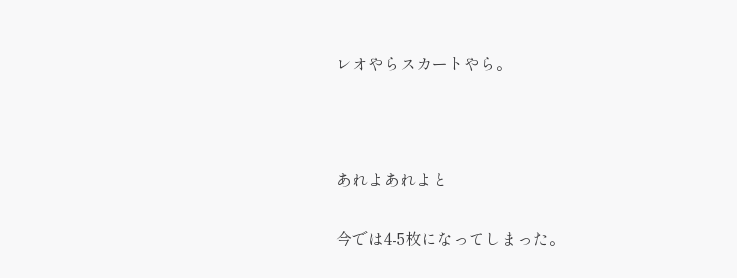レオやらスカートやら。



あれよあれよと

今では4-5枚になってしまった。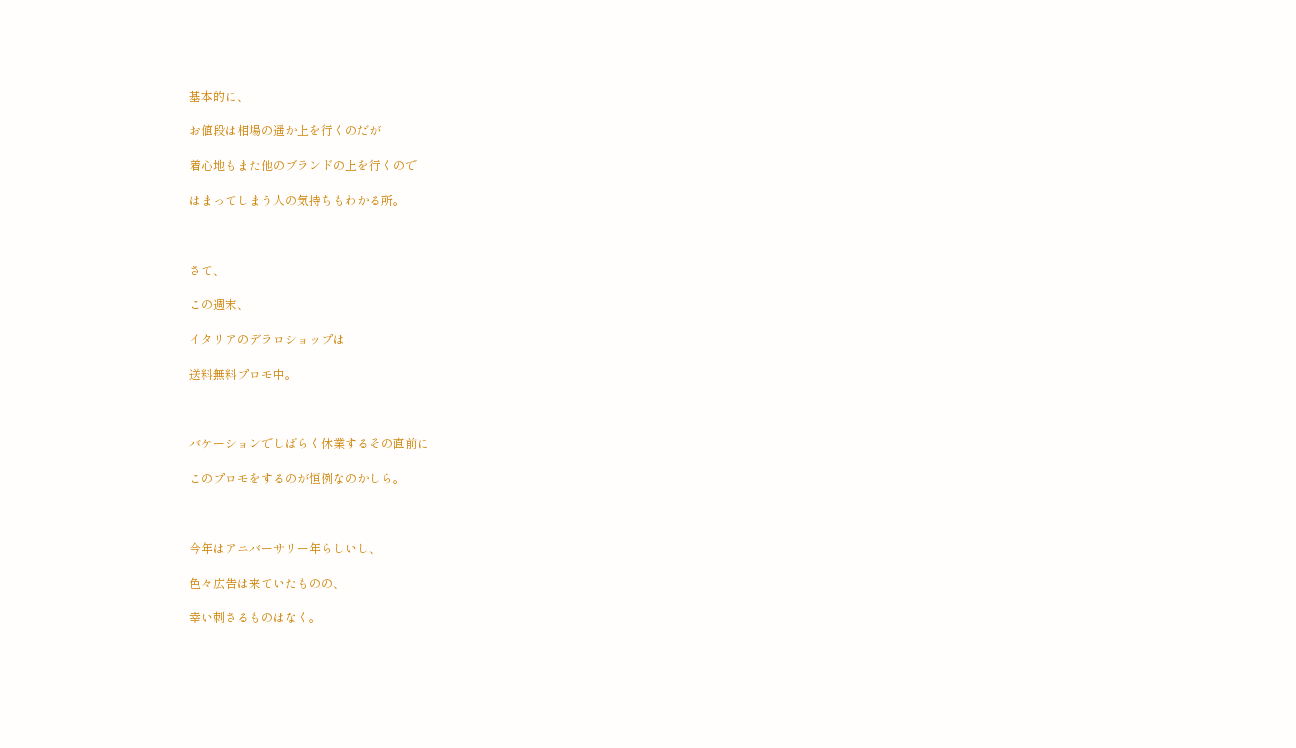基本的に、

お値段は相場の遥か上を行くのだが

着心地もまた他のブランドの上を行くので

はまってしまう人の気持ちもわかる所。



さて、

この週末、

イタリアのデラロショップは

送料無料プロモ中。



バケーションでしばらく休業するその直前に

このプロモをするのが恒例なのかしら。



今年はアニバーサリー年らしいし、

色々広告は来ていたものの、

幸い刺さるものはなく。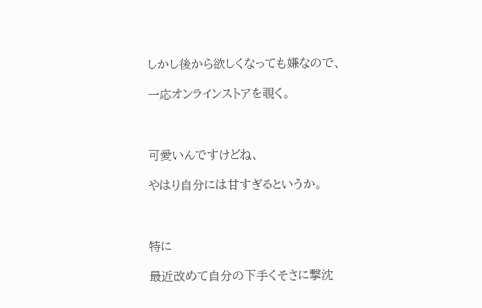しかし後から欲しくなっても嫌なので、

一応オンラインストアを覗く。



可愛いんですけどね、

やはり自分には甘すぎるというか。



特に

最近改めて自分の下手くそさに撃沈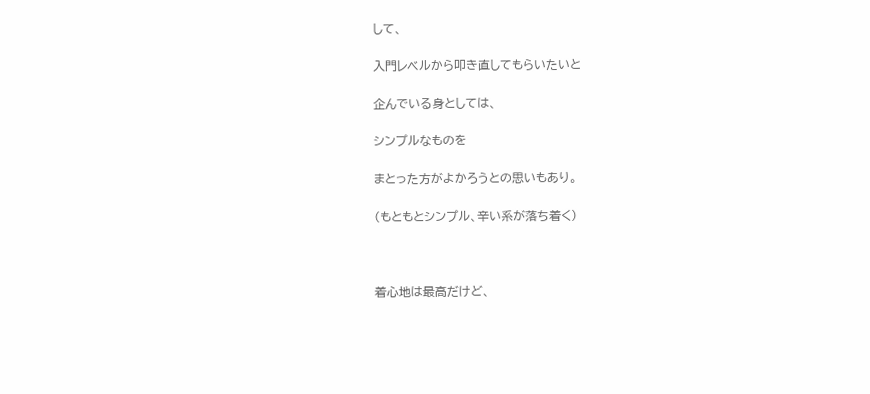して、

入門レベルから叩き直してもらいたいと

企んでいる身としては、

シンプルなものを

まとった方がよかろうとの思いもあり。

(もともとシンプル、辛い系が落ち着く)



着心地は最高だけど、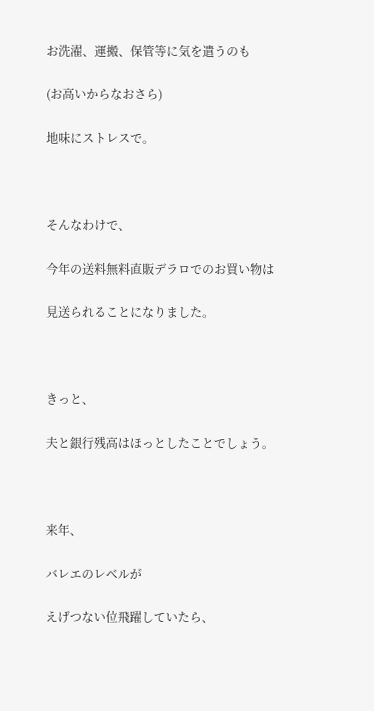お洗濯、運搬、保管等に気を遣うのも

(お高いからなおさら)

地味にストレスで。



そんなわけで、

今年の送料無料直販デラロでのお買い物は

見送られることになりました。



きっと、

夫と銀行残高はほっとしたことでしょう。



来年、

バレエのレベルが

えげつない位飛躍していたら、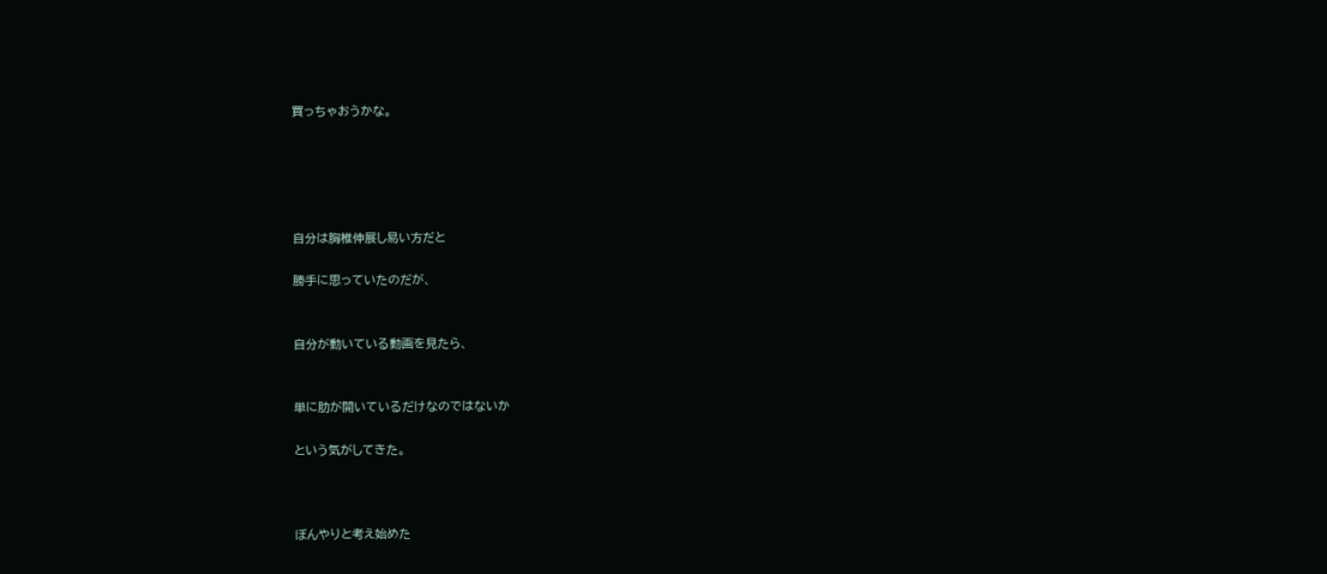買っちゃおうかな。





自分は胸椎伸展し易い方だと

勝手に思っていたのだが、


自分が動いている動画を見たら、


単に肋が開いているだけなのではないか

という気がしてきた。



ぼんやりと考え始めた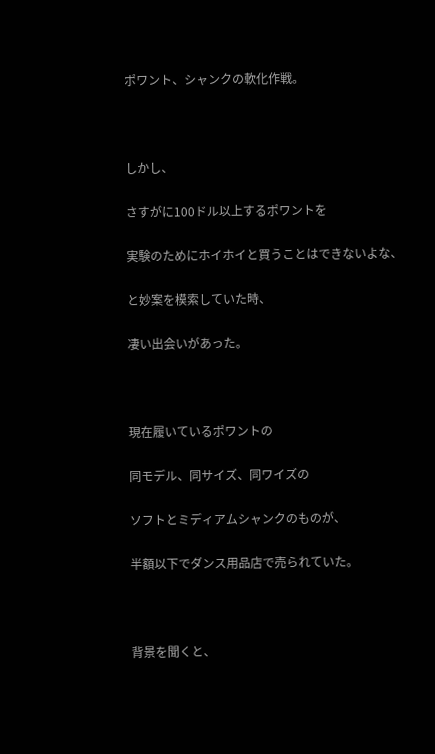ポワント、シャンクの軟化作戦。



しかし、

さすがに100ドル以上するポワントを

実験のためにホイホイと買うことはできないよな、

と妙案を模索していた時、

凄い出会いがあった。



現在履いているポワントの

同モデル、同サイズ、同ワイズの

ソフトとミディアムシャンクのものが、

半額以下でダンス用品店で売られていた。



背景を聞くと、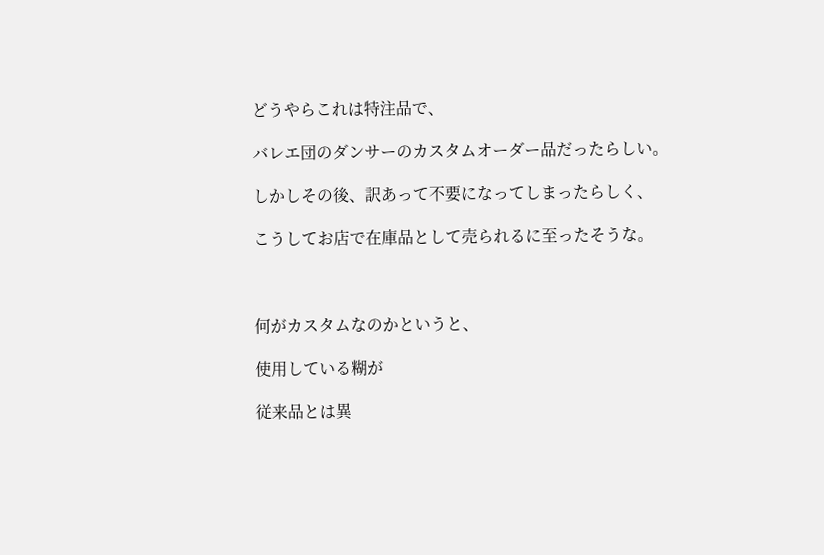どうやらこれは特注品で、

バレエ団のダンサーのカスタムオーダー品だったらしい。

しかしその後、訳あって不要になってしまったらしく、

こうしてお店で在庫品として売られるに至ったそうな。



何がカスタムなのかというと、

使用している糊が

従来品とは異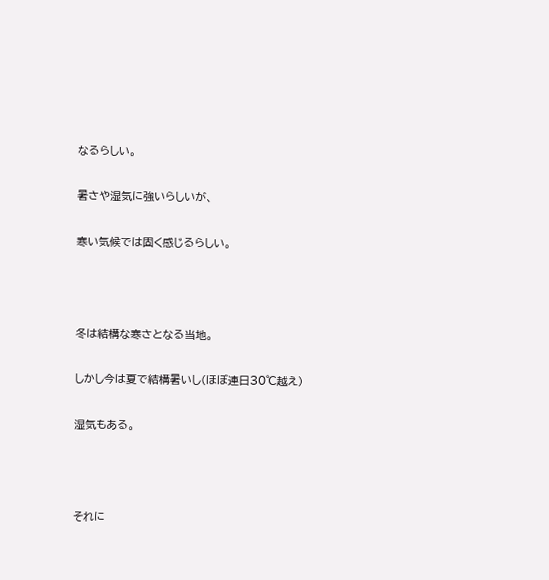なるらしい。

暑さや湿気に強いらしいが、

寒い気候では固く感じるらしい。



冬は結構な寒さとなる当地。

しかし今は夏で結構暑いし(ほぼ連日30℃越え)

湿気もある。



それに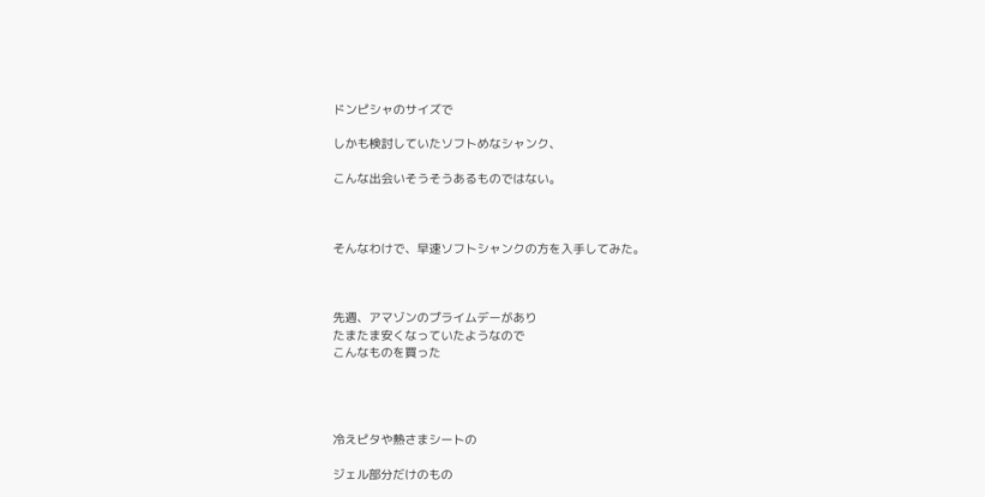ドンピシャのサイズで

しかも検討していたソフトめなシャンク、

こんな出会いそうそうあるものではない。



そんなわけで、早速ソフトシャンクの方を入手してみた。



先週、アマゾンのプライムデーがあり
たまたま安くなっていたようなので
こんなものを買った




冷えピタや熱さまシートの

ジェル部分だけのもの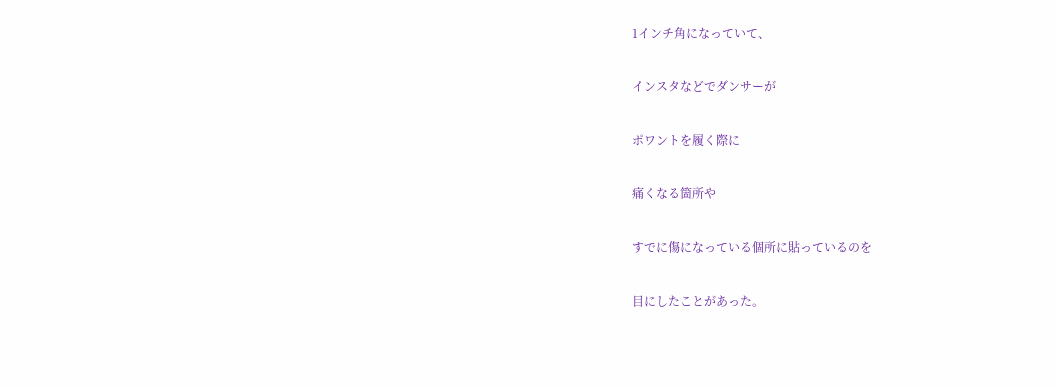1インチ角になっていて、

インスタなどでダンサーが

ポワントを履く際に

痛くなる箇所や

すでに傷になっている個所に貼っているのを

目にしたことがあった。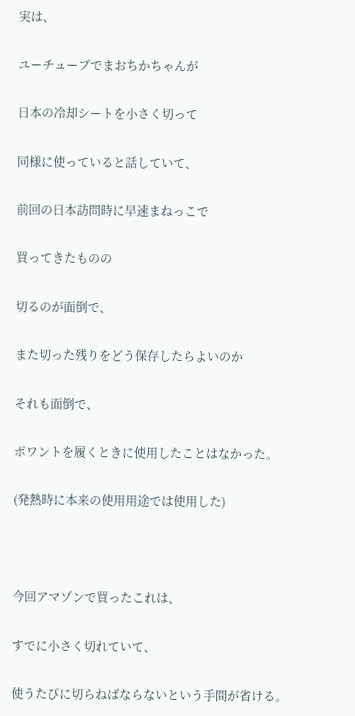実は、

ユーチューブでまおちかちゃんが

日本の冷却シートを小さく切って

同様に使っていると話していて、

前回の日本訪問時に早速まねっこで

買ってきたものの

切るのが面倒で、

また切った残りをどう保存したらよいのか

それも面倒で、

ポワントを履くときに使用したことはなかった。

(発熱時に本来の使用用途では使用した)



今回アマゾンで買ったこれは、

すでに小さく切れていて、

使うたびに切らねばならないという手間が省ける。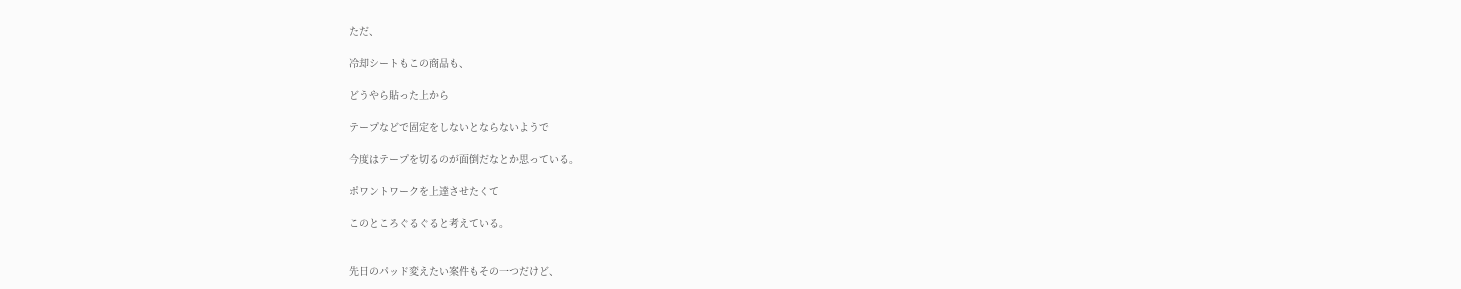ただ、

冷却シートもこの商品も、

どうやら貼った上から

テープなどで固定をしないとならないようで

今度はテープを切るのが面倒だなとか思っている。

ポワントワークを上達させたくて

このところぐるぐると考えている。


先日のパッド変えたい案件もその一つだけど、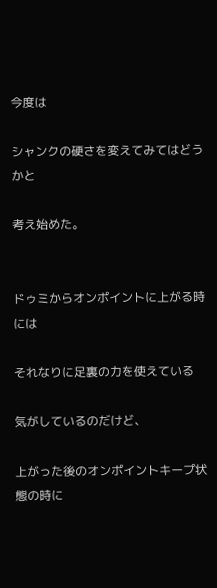今度は

シャンクの硬さを変えてみてはどうかと

考え始めた。


ドゥミからオンポイントに上がる時には

それなりに足裏の力を使えている

気がしているのだけど、

上がった後のオンポイントキープ状態の時に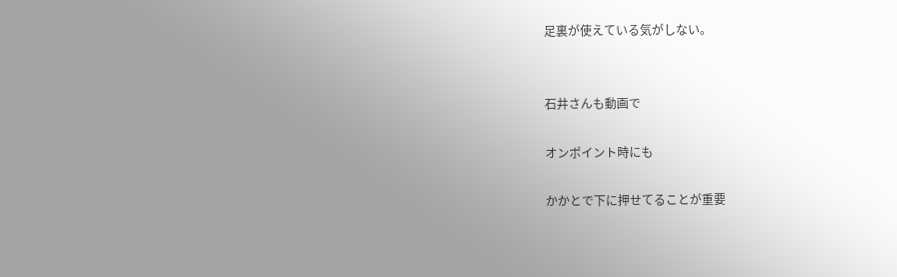足裏が使えている気がしない。


石井さんも動画で

オンポイント時にも

かかとで下に押せてることが重要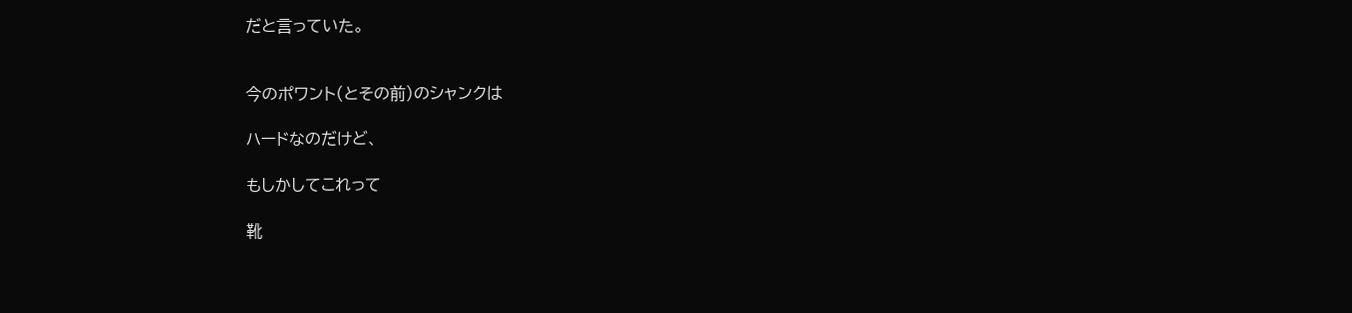だと言っていた。


今のポワント(とその前)のシャンクは

ハードなのだけど、

もしかしてこれって

靴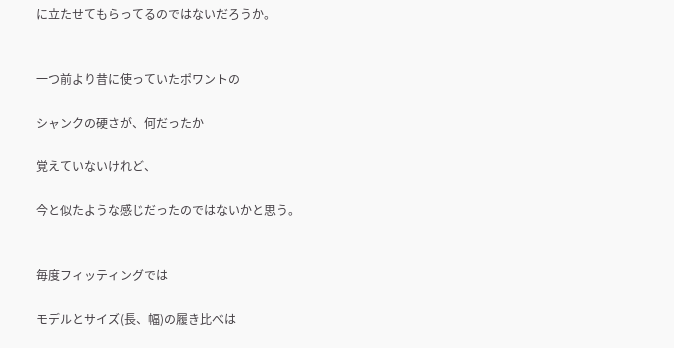に立たせてもらってるのではないだろうか。


一つ前より昔に使っていたポワントの

シャンクの硬さが、何だったか

覚えていないけれど、

今と似たような感じだったのではないかと思う。


毎度フィッティングでは

モデルとサイズ(長、幅)の履き比べは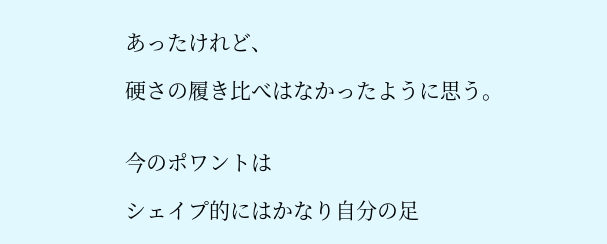あったけれど、

硬さの履き比べはなかったように思う。


今のポワントは

シェイプ的にはかなり自分の足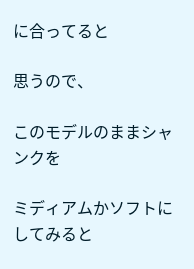に合ってると

思うので、

このモデルのままシャンクを

ミディアムかソフトにしてみると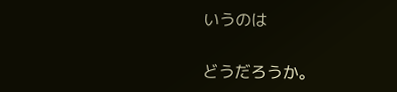いうのは

どうだろうか。